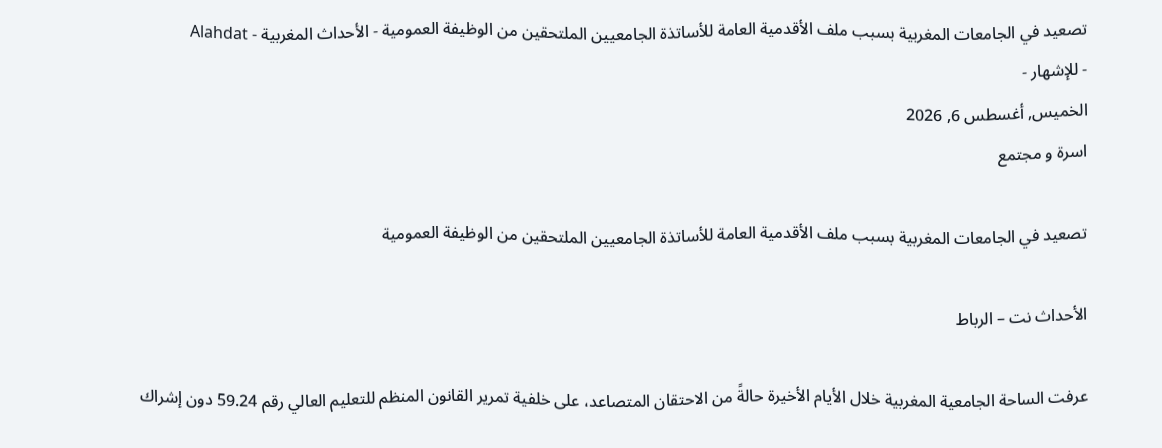تصعيد في الجامعات المغربية بسبب ملف الأقدمية العامة للأساتذة الجامعيين الملتحقين من الوظيفة العمومية - الأحداث المغربية - Alahdat
- للإشهار -
الخميس, أغسطس 6, 2026
اسرة و مجتمع

تصعيد في الجامعات المغربية بسبب ملف الأقدمية العامة للأساتذة الجامعيين الملتحقين من الوظيفة العمومية

الأحداث نت – الرباط

عرفت الساحة الجامعية المغربية خلال الأيام الأخيرة حالةً من الاحتقان المتصاعد، على خلفية تمرير القانون المنظم للتعليم العالي رقم 59.24 دون إشراك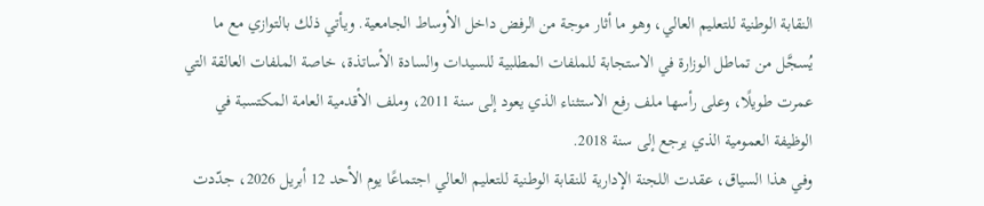النقابة الوطنية للتعليم العالي، وهو ما أثار موجة من الرفض داخل الأوساط الجامعية. ويأتي ذلك بالتوازي مع ما يُسجَّل من تماطل الوزارة في الاستجابة للملفات المطلبية للسيدات والسادة الأساتذة، خاصة الملفات العالقة التي عمرت طويلًا، وعلى رأسها ملف رفع الاستثناء الذي يعود إلى سنة 2011، وملف الأقدمية العامة المكتسبة في الوظيفة العمومية الذي يرجع إلى سنة 2018.
وفي هذا السياق، عقدت اللجنة الإدارية للنقابة الوطنية للتعليم العالي اجتماعًا يوم الأحد 12 أبريل 2026، جدّدت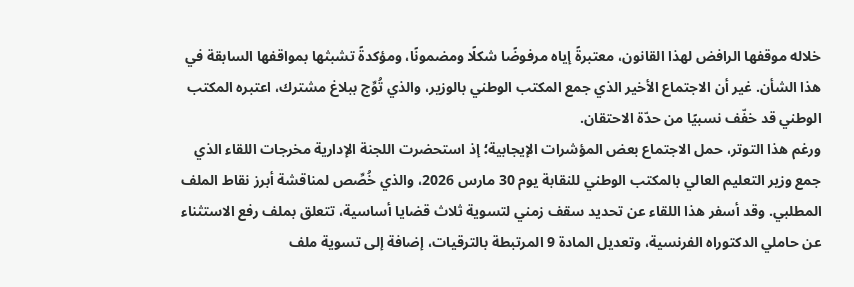خلاله موقفها الرافض لهذا القانون، معتبرةً إياه مرفوضًا شكلًا ومضمونًا، ومؤكدةً تشبثها بمواقفها السابقة في هذا الشأن. غير أن الاجتماع الأخير الذي جمع المكتب الوطني بالوزير، والذي تُوِّج ببلاغ مشترك، اعتبره المكتب الوطني قد خفّف نسبيًا من حدّة الاحتقان.
ورغم هذا التوتر، حمل الاجتماع بعض المؤشرات الإيجابية؛ إذ استحضرت اللجنة الإدارية مخرجات اللقاء الذي جمع وزير التعليم العالي بالمكتب الوطني للنقابة يوم 30 مارس 2026، والذي خُصِّص لمناقشة أبرز نقاط الملف المطلبي. وقد أسفر هذا اللقاء عن تحديد سقف زمني لتسوية ثلاث قضايا أساسية، تتعلق بملف رفع الاستثناء عن حاملي الدكتوراه الفرنسية، وتعديل المادة 9 المرتبطة بالترقيات، إضافة إلى تسوية ملف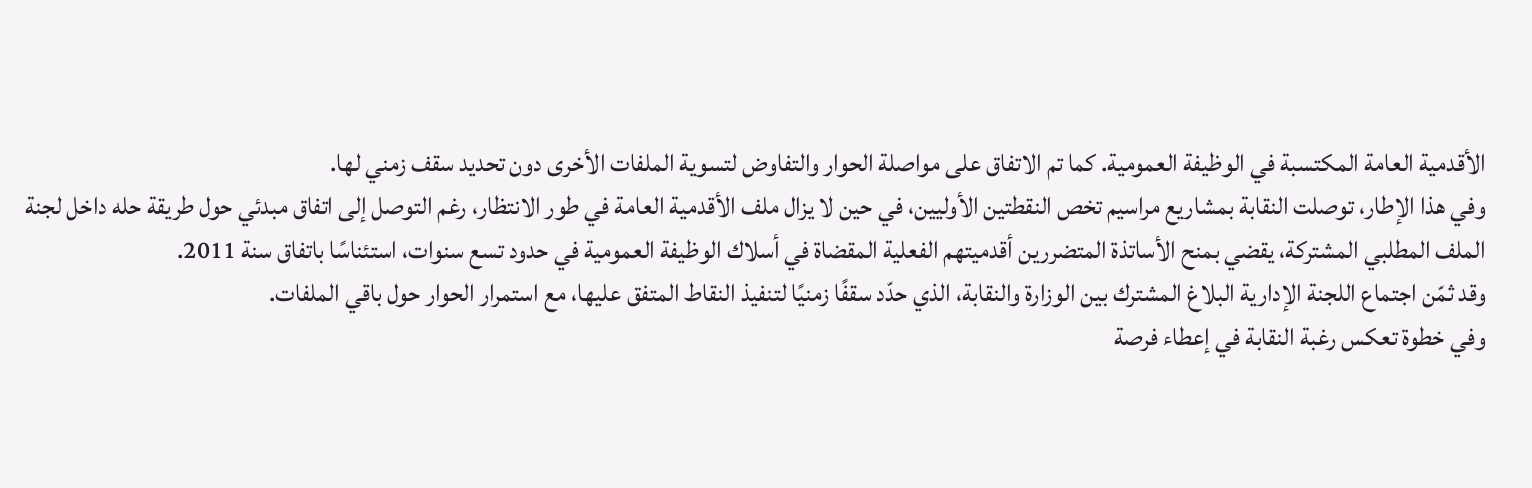الأقدمية العامة المكتسبة في الوظيفة العمومية. كما تم الاتفاق على مواصلة الحوار والتفاوض لتسوية الملفات الأخرى دون تحديد سقف زمني لها.
وفي هذا الإطار، توصلت النقابة بمشاريع مراسيم تخص النقطتين الأوليين، في حين لا يزال ملف الأقدمية العامة في طور الانتظار، رغم التوصل إلى اتفاق مبدئي حول طريقة حله داخل لجنة الملف المطلبي المشتركة، يقضي بمنح الأساتذة المتضررين أقدميتهم الفعلية المقضاة في أسلاك الوظيفة العمومية في حدود تسع سنوات، استئناسًا باتفاق سنة 2011.
وقد ثمّن اجتماع اللجنة الإدارية البلاغ المشترك بين الوزارة والنقابة، الذي حدّد سقفًا زمنيًا لتنفيذ النقاط المتفق عليها، مع استمرار الحوار حول باقي الملفات.
وفي خطوة تعكس رغبة النقابة في إعطاء فرصة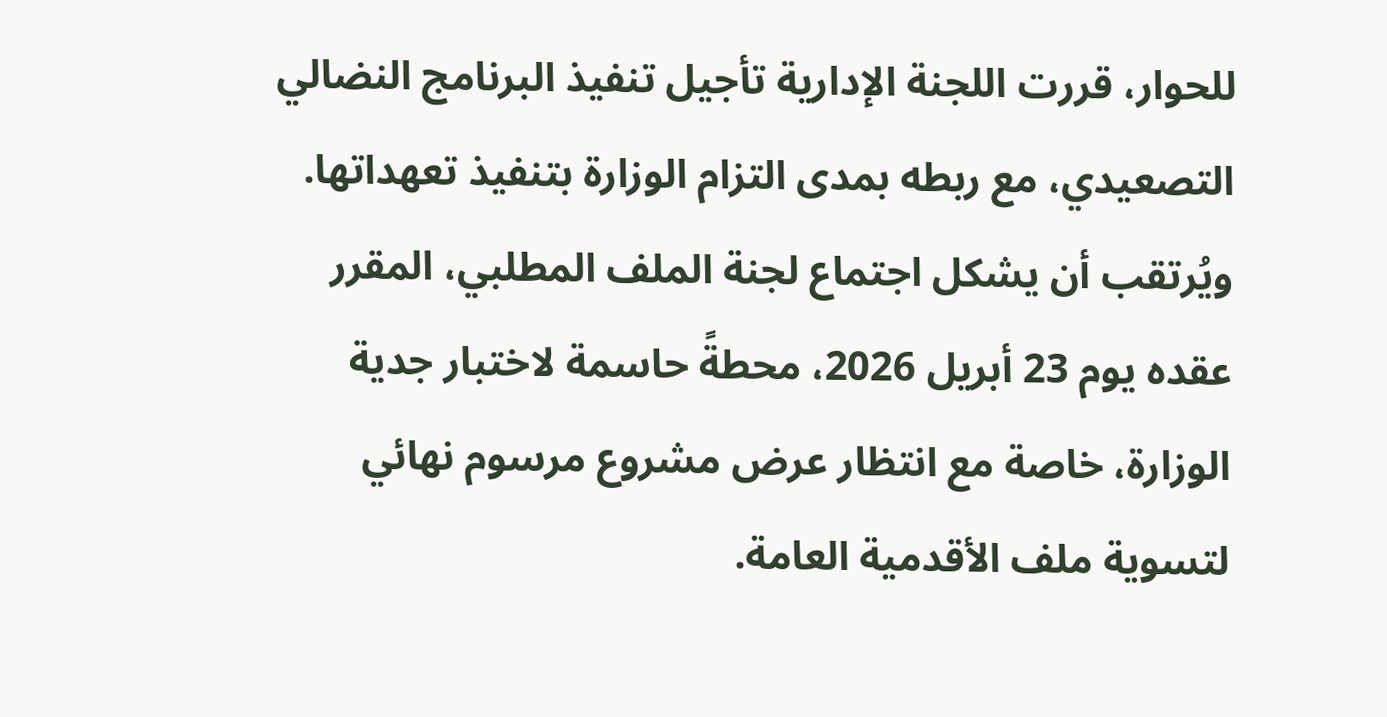للحوار، قررت اللجنة الإدارية تأجيل تنفيذ البرنامج النضالي التصعيدي، مع ربطه بمدى التزام الوزارة بتنفيذ تعهداتها. ويُرتقب أن يشكل اجتماع لجنة الملف المطلبي، المقرر عقده يوم 23 أبريل 2026، محطةً حاسمة لاختبار جدية الوزارة، خاصة مع انتظار عرض مشروع مرسوم نهائي لتسوية ملف الأقدمية العامة.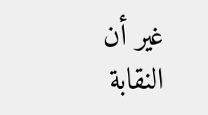غير أن النقابة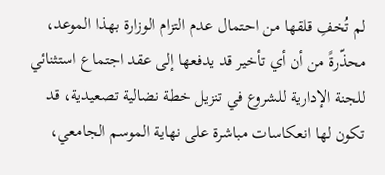لم تُخفِ قلقها من احتمال عدم التزام الوزارة بهذا الموعد، محذّرةً من أن أي تأخير قد يدفعها إلى عقد اجتماع استثنائي للجنة الإدارية للشروع في تنزيل خطة نضالية تصعيدية، قد تكون لها انعكاسات مباشرة على نهاية الموسم الجامعي،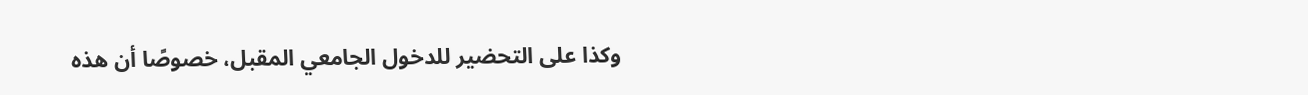وكذا على التحضير للدخول الجامعي المقبل، خصوصًا أن هذه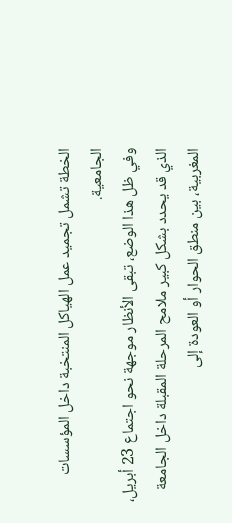الخطة تشمل تجميد عمل الهياكل المنتخبة داخل المؤسسات الجامعية.
وفي ظل هذا الوضع، تبقى الأنظار موجهة نحو اجتماع 23 أبريل، الذي قد يحدد بشكل كبير ملامح المرحلة المقبلة داخل الجامعة المغربية، بين منطق الحوار أو العودة إلى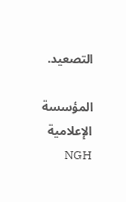التصعيد.

المؤسسة الإعلامية NGH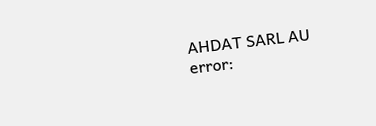AHDAT SARL AU
error: